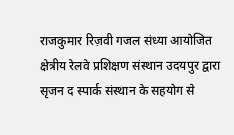राजकुमार रिज़वी गजल संध्या आयोजित
क्षेत्रीय रेलवे प्रशिक्षण संस्थान उदयपुर द्वारा सृजन द स्पार्क संस्थान के सहयोग से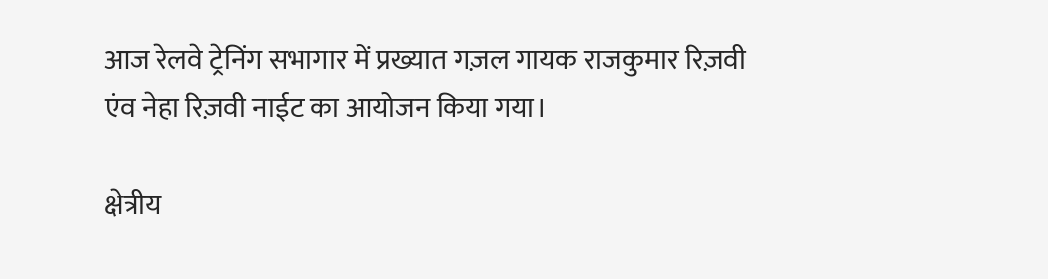आज रेलवे ट्रेनिंग सभागार में प्रख्यात गज़ल गायक राजकुमार रिज़वी एंव नेहा रिज़वी नाईट का आयोजन किया गया।

क्षेत्रीय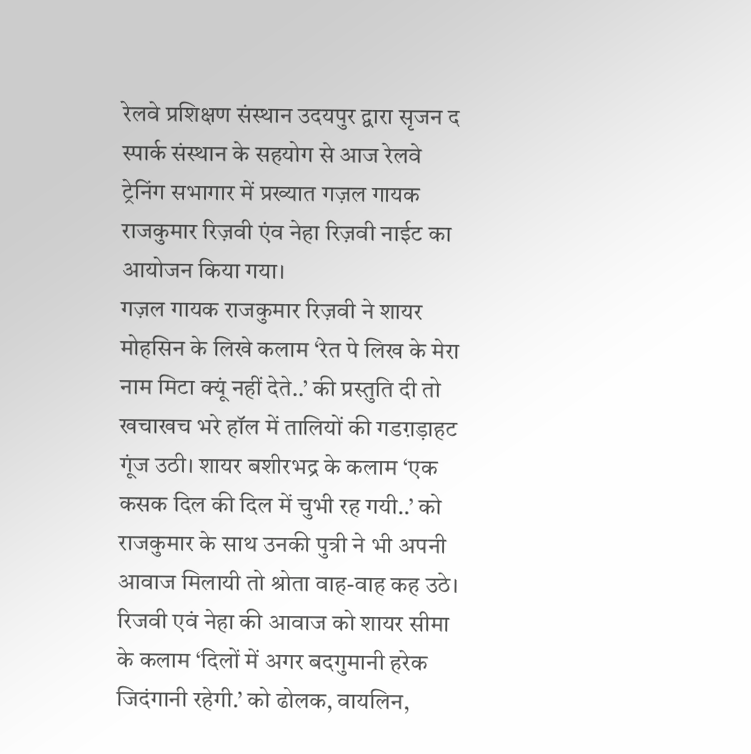रेलवे प्रशिक्षण संस्थान उदयपुर द्वारा सृजन द स्पार्क संस्थान के सहयोग से आज रेलवे ट्रेनिंग सभागार में प्रख्यात गज़ल गायक राजकुमार रिज़वी एंव नेहा रिज़वी नाईट का आयोजन किया गया।
गज़ल गायक राजकुमार रिज़वी ने शायर मोहसिन के लिखे कलाम ‘रेत पे लिख के मेरा नाम मिटा क्यूं नहीं देते..’ की प्रस्तुति दी तो खचाखच भरे हॉल में तालियों की गडग़ड़ाहट गूंज उठी। शायर बशीरभद्र के कलाम ‘एक कसक दिल की दिल में चुभी रह गयी..’ को राजकुमार के साथ उनकी पुत्री ने भी अपनी आवाज मिलायी तो श्रोता वाह-वाह कह उठे।
रिजवी एवं नेहा की आवाज को शायर सीमा के कलाम ‘दिलों में अगर बदगुमानी हरेक जिदंगानी रहेगी.’ को ढोलक, वायलिन,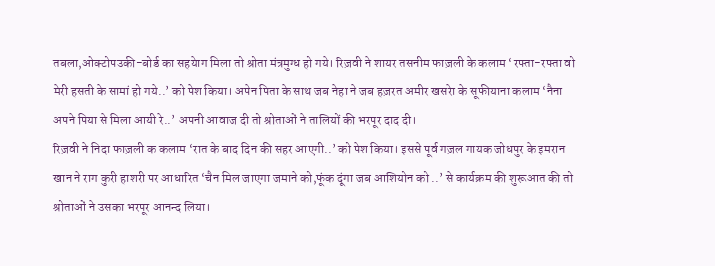तबला,ओक्टोपउकी-बोर्ड का सहयेाग मिला तो श्रोता मंत्रमुग्ध हो गये। रिज़वी ने शायर तसनीम फाज़ली के कलाम ‘रफ्ता-रफ्ता वो मेरी हसती के सामां हो गये..’ को पेश किया। अपेन पिता के साथ जब नेहा ने जब हज़रत अमीर खसरेा के सूफीयाना कलाम ‘नैना अपने पिया से मिला आयी रे..’ अपनी आवाज दी तो श्रोताओं ने तालियों की भरपूर दाद दी।
रिज़वी ने निदा फाज़ली क कलाम ‘रात के बाद दिन की सहर आएगी..’ को पेश किया। इससे पूर्व गज़ल गायक जोधपुर के इमरान खान ने राग कुरी हाशरी पर आधारित ‘चैन मिल जाएगा जमाने को,फूंक दूंगा जब आशियोन को ..’ से कार्यक्रम की शुरूआत की तो श्रोताओं ने उसका भरपूर आनन्द लिया।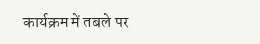कार्यक्रम में तबले पर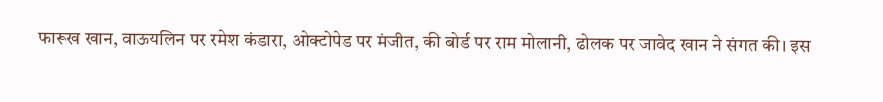फारूख खान, वाऊयलिन पर रमेश कंडारा, ओक्टोपेड पर मंजीत, की बोर्ड पर राम मोलानी, ढोलक पर जावेद खान ने संगत की। इस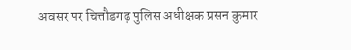अवसर पर चित्तौडगढ़ पुलिस अधीक्षक प्रसन कुमार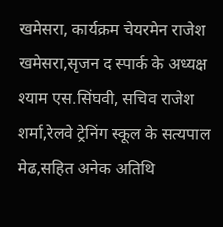खमेसरा, कार्यक्रम चेयरमेन राजेश खमेसरा,सृजन द स्पार्क के अध्यक्ष श्याम एस.सिंघवी, सचिव राजेश शर्मा,रेलवे ट्रेनिंग स्कूल के सत्यपाल मेढ,सहित अनेक अतिथि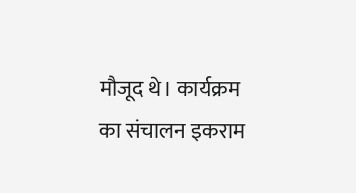मौजूद थे। कार्यक्रम का संचालन इकराम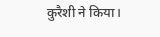कुरैशी ने किया।